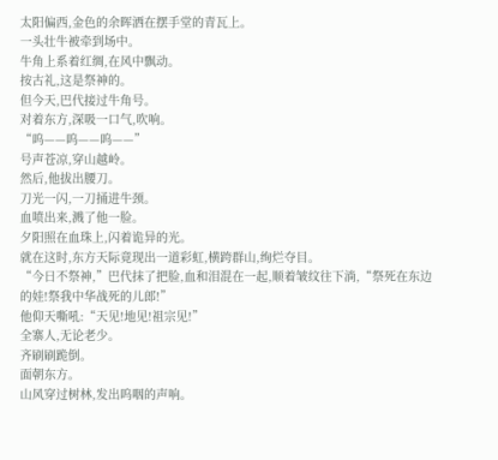太阳偏西,金色的余晖洒在摆手堂的青瓦上。
一头壮牛被牵到场中。
牛角上系着红绸,在风中飘动。
按古礼,这是祭神的。
但今天,巴代接过牛角号。
对着东方,深吸一口气,吹响。
“呜——呜——呜——”
号声苍凉,穿山越岭。
然后,他拔出腰刀。
刀光一闪,一刀捅进牛颈。
血喷出来,溅了他一脸。
夕阳照在血珠上,闪着诡异的光。
就在这时,东方天际竟现出一道彩虹,横跨群山,绚烂夺目。
“今日不祭神,”巴代抹了把脸,血和泪混在一起,顺着皱纹往下淌,“祭死在东边的娃!祭我中华战死的儿郎!”
他仰天嘶吼:“天见!地见!祖宗见!”
全寨人,无论老少。
齐刷刷跪倒。
面朝东方。
山风穿过树林,发出呜咽的声响。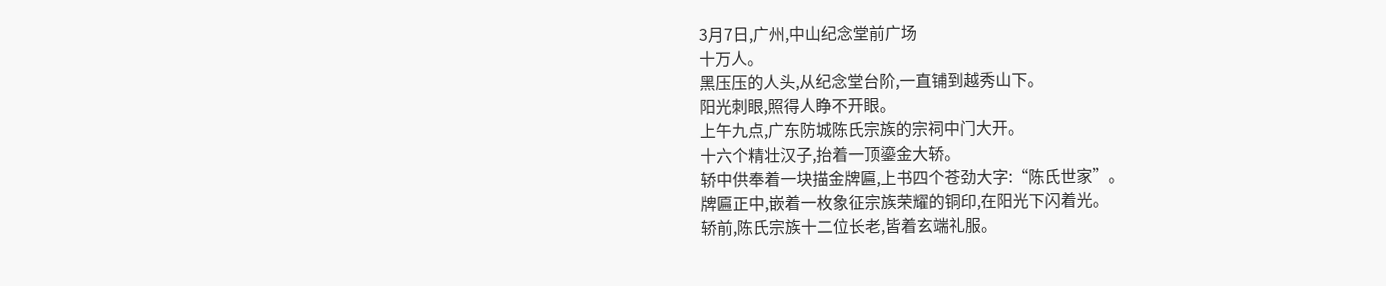3月7日,广州,中山纪念堂前广场
十万人。
黑压压的人头,从纪念堂台阶,一直铺到越秀山下。
阳光刺眼,照得人睁不开眼。
上午九点,广东防城陈氏宗族的宗祠中门大开。
十六个精壮汉子,抬着一顶鎏金大轿。
轿中供奉着一块描金牌匾,上书四个苍劲大字:“陈氏世家”。
牌匾正中,嵌着一枚象征宗族荣耀的铜印,在阳光下闪着光。
轿前,陈氏宗族十二位长老,皆着玄端礼服。